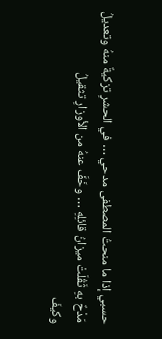حسبي إذا ما منحتُ المصطفى مدحي … في الحشرِ تزكيةٌ منهُ وتعديلُ
مَدْحٌ بهِ ثَقُلَتْ ميزانُ قائلِهِ … وخَفَّ عنهُ من الأوزارِ تثقيلُ
وكيفَ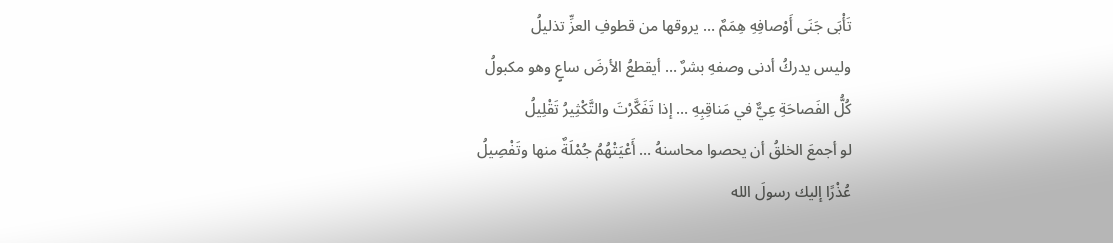تَأْبَى جَنَى أَوْصافِهِ هِمَمٌ … يروقها من قطوفِ العزِّ تذليلُ
وليس يدركُ أدنى وصفهِ بشرٌ … أيقطعُ الأرضَ ساعٍ وهو مكبولُ
كُلُّ الفَصاحَةِ عِيٌّ في مَناقِبِهِ … إذا تَفَكَّرْتَ والتَّكْثِيرُ تَقْلِيلُ
لو أجمعَ الخلقُ أن يحصوا محاسنهُ … أَعْيَتْهُمُ جُمْلَةٌ منها وتَفْصِيلُ
عُذْرًا إليك رسولَ الله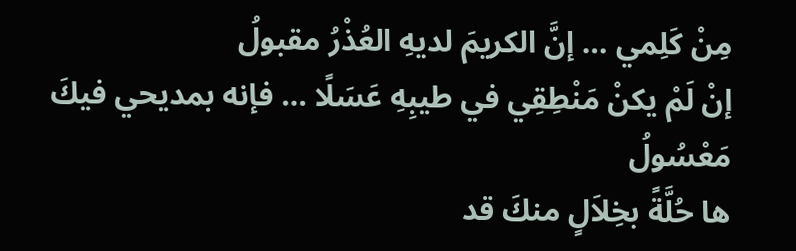مِنْ كَلِمي … إنَّ الكريمَ لديهِ العُذْرُ مقبولُ
إنْ لَمْ يكنْ مَنْطِقِي في طيبِهِ عَسَلًا … فإنه بمديحي فيكَ مَعْسُولُ
ها حُلَّةً بخِلاَلٍ منكَ قد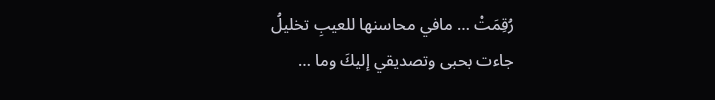رُقِمَتْ … مافي محاسنها للعيبِ تخليلُ
جاءت بحبى وتصديقي إليكَ وما …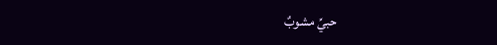حبيِّ مشوبٌ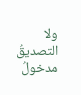ولا التصديقُ مدخولُ